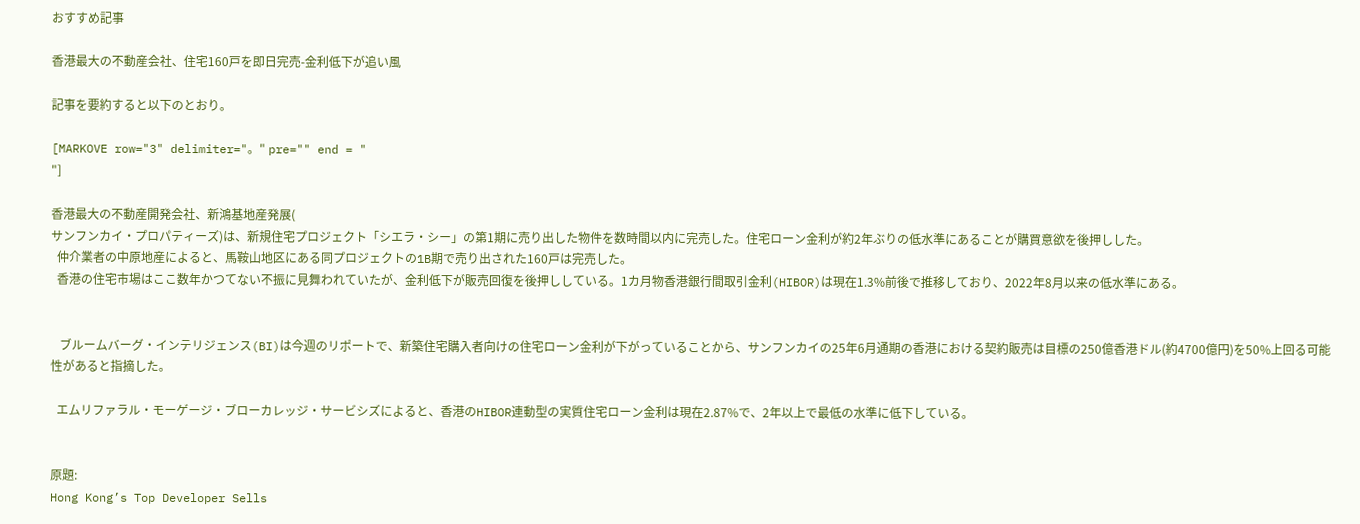おすすめ記事

香港最大の不動産会社、住宅160戸を即日完売-金利低下が追い風

記事を要約すると以下のとおり。

[MARKOVE row="3" delimiter="。" pre="" end = "
"]

香港最大の不動産開発会社、新鴻基地産発展(
サンフンカイ・プロパティーズ)は、新規住宅プロジェクト「シエラ・シー」の第1期に売り出した物件を数時間以内に完売した。住宅ローン金利が約2年ぶりの低水準にあることが購買意欲を後押しした。
  仲介業者の中原地産によると、馬鞍山地区にある同プロジェクトの1B期で売り出された160戸は完売した。
  香港の住宅市場はここ数年かつてない不振に見舞われていたが、金利低下が販売回復を後押ししている。1カ月物香港銀行間取引金利(HIBOR)は現在1.3%前後で推移しており、2022年8月以来の低水準にある。


   ブルームバーグ・インテリジェンス(BI)は今週のリポートで、新築住宅購入者向けの住宅ローン金利が下がっていることから、サンフンカイの25年6月通期の香港における契約販売は目標の250億香港ドル(約4700億円)を50%上回る可能性があると指摘した。

  エムリファラル・モーゲージ・ブローカレッジ・サービシズによると、香港のHIBOR連動型の実質住宅ローン金利は現在2.87%で、2年以上で最低の水準に低下している。


原題:
Hong Kong’s Top Developer Sells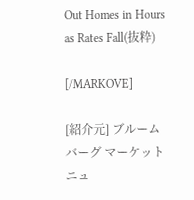Out Homes in Hours as Rates Fall(抜粋)

[/MARKOVE]

[紹介元] ブルームバーグ マーケットニュ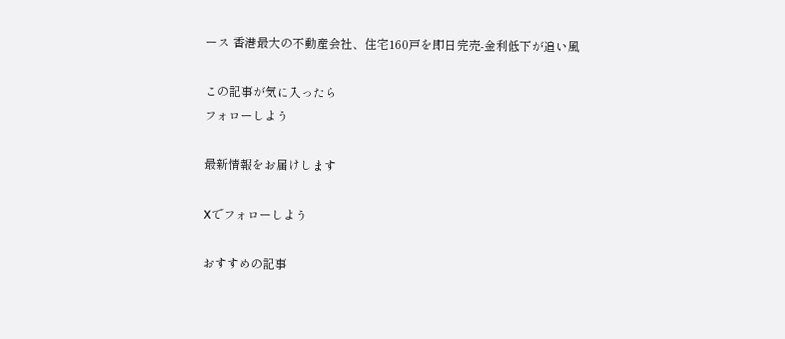ース 香港最大の不動産会社、住宅160戸を即日完売-金利低下が追い風

この記事が気に入ったら
フォローしよう

最新情報をお届けします

Xでフォローしよう

おすすめの記事